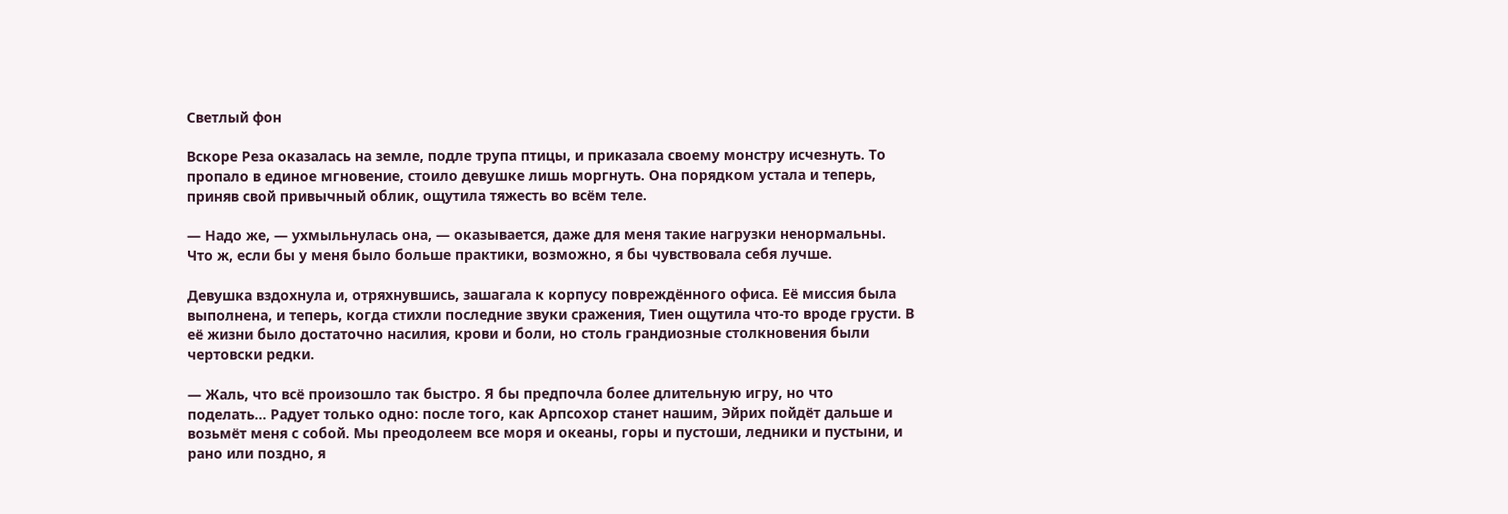Светлый фон

Вскоре Реза оказалась на земле, подле трупа птицы, и приказала своему монстру исчезнуть. То пропало в единое мгновение, стоило девушке лишь моргнуть. Она порядком устала и теперь, приняв свой привычный облик, ощутила тяжесть во всём теле.

— Надо же, — ухмыльнулась она, — оказывается, даже для меня такие нагрузки ненормальны. Что ж, если бы у меня было больше практики, возможно, я бы чувствовала себя лучше.

Девушка вздохнула и, отряхнувшись, зашагала к корпусу повреждённого офиса. Её миссия была выполнена, и теперь, когда стихли последние звуки сражения, Тиен ощутила что-то вроде грусти. В её жизни было достаточно насилия, крови и боли, но столь грандиозные столкновения были чертовски редки.

— Жаль, что всё произошло так быстро. Я бы предпочла более длительную игру, но что поделать… Радует только одно: после того, как Арпсохор станет нашим, Эйрих пойдёт дальше и возьмёт меня с собой. Мы преодолеем все моря и океаны, горы и пустоши, ледники и пустыни, и рано или поздно, я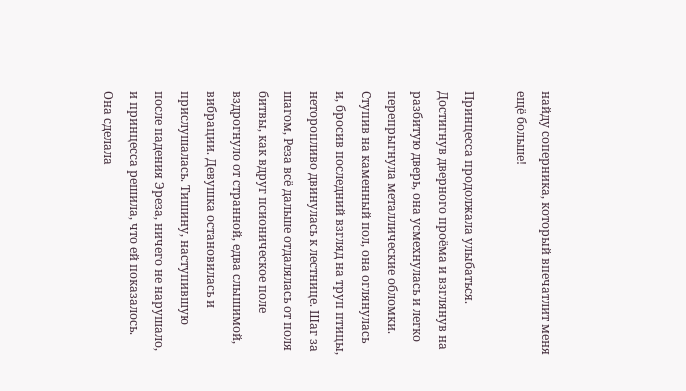найду соперника, который впечатлит меня ещё больше!

Принцесса продолжала улыбаться. Достигнув дверного проёма и взглянув на разбитую дверь, она усмехнулась и легко перепрыгнула металлические обломки. Ступив на каменный пол, она оглянулась и, бросив последний взгляд на труп птицы, неторопливо двинулась к лестнице. Шаг за шагом, Реза всё дальше отдалялась от поля битвы, как вдруг псионическое поле вздрогнуло от странной, едва слышимой, вибрации. Девушка остановилась и прислушалась. Тишину, наступившую после падения Эреза, ничего не нарушало, и принцесса решила, что ей показалось. Она сделала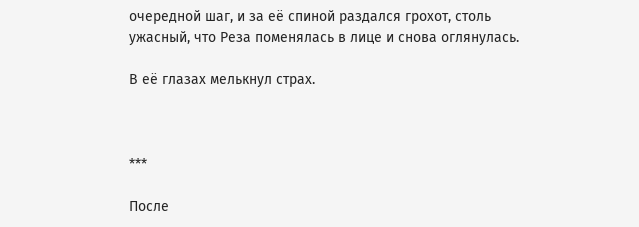очередной шаг, и за её спиной раздался грохот, столь ужасный, что Реза поменялась в лице и снова оглянулась.

В её глазах мелькнул страх.



***

После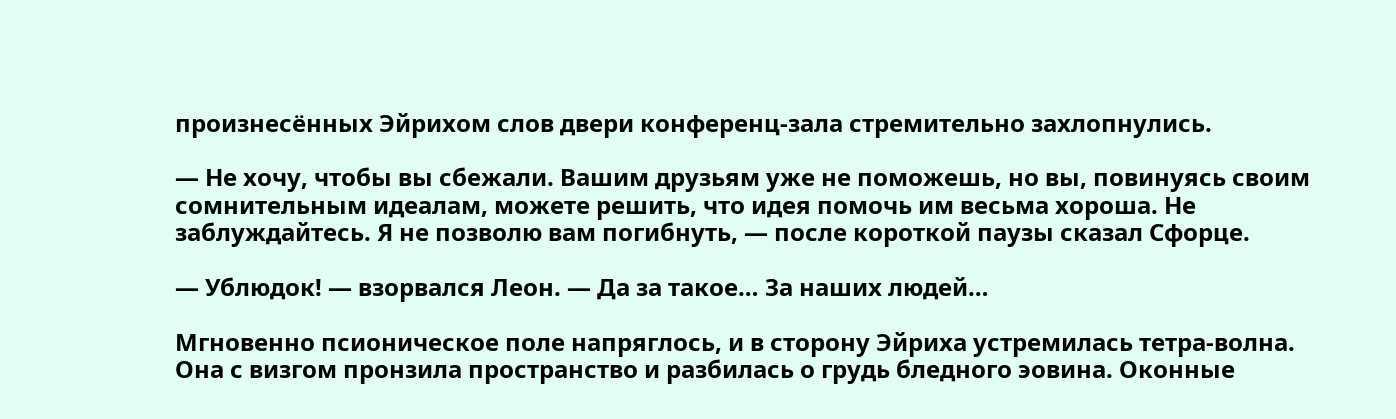произнесённых Эйрихом слов двери конференц-зала стремительно захлопнулись.

— Не хочу, чтобы вы сбежали. Вашим друзьям уже не поможешь, но вы, повинуясь своим сомнительным идеалам, можете решить, что идея помочь им весьма хороша. Не заблуждайтесь. Я не позволю вам погибнуть, — после короткой паузы сказал Сфорце.

— Ублюдок! — взорвался Леон. — Да за такое… За наших людей…

Мгновенно псионическое поле напряглось, и в сторону Эйриха устремилась тетра-волна. Она с визгом пронзила пространство и разбилась о грудь бледного эовина. Оконные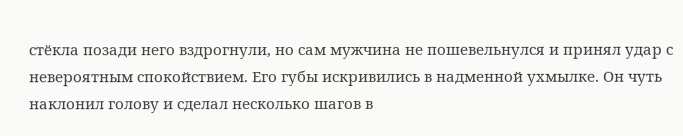стёкла позади него вздрогнули, но сам мужчина не пошевельнулся и принял удар с невероятным спокойствием. Его губы искривились в надменной ухмылке. Он чуть наклонил голову и сделал несколько шагов в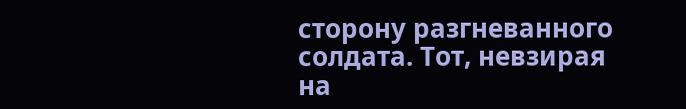сторону разгневанного солдата. Тот, невзирая на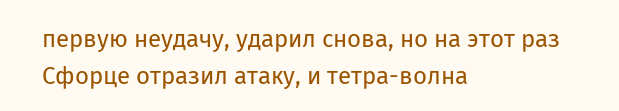первую неудачу, ударил снова, но на этот раз Сфорце отразил атаку, и тетра-волна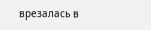врезалась в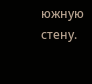южную стену.